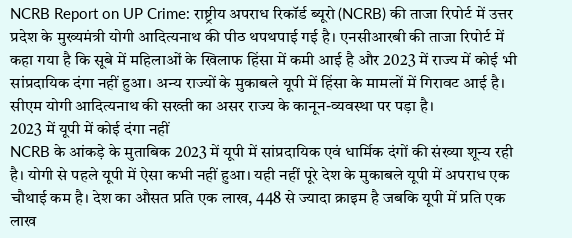NCRB Report on UP Crime: राष्ट्रीय अपराध रिकॉर्ड ब्यूरो (NCRB) की ताजा रिपोर्ट में उत्तर प्रदेश के मुख्यमंत्री योगी आदित्यनाथ की पीठ थपथपाई गई है। एनसीआरबी की ताजा रिपोर्ट में कहा गया है कि सूबे में महिलाओं के खिलाफ हिंसा में कमी आई है और 2023 में राज्य में कोई भी सांप्रदायिक दंगा नहीं हुआ। अन्य राज्यों के मुकाबले यूपी में हिंसा के मामलों में गिरावट आई है। सीएम योगी आदित्यनाथ की सख्ती का असर राज्य के कानून-व्यवस्था पर पड़ा है।
2023 में यूपी में कोई दंगा नहीं
NCRB के आंकड़े के मुताबिक 2023 में यूपी में सांप्रदायिक एवं धार्मिक दंगों की संख्या शून्य रही है। योगी से पहले यूपी में ऐसा कभी नहीं हुआ। यही नहीं पूरे देश के मुकाबले यूपी में अपराध एक चौथाई कम है। देश का औसत प्रति एक लाख, 448 से ज्यादा क्राइम है जबकि यूपी में प्रति एक लाख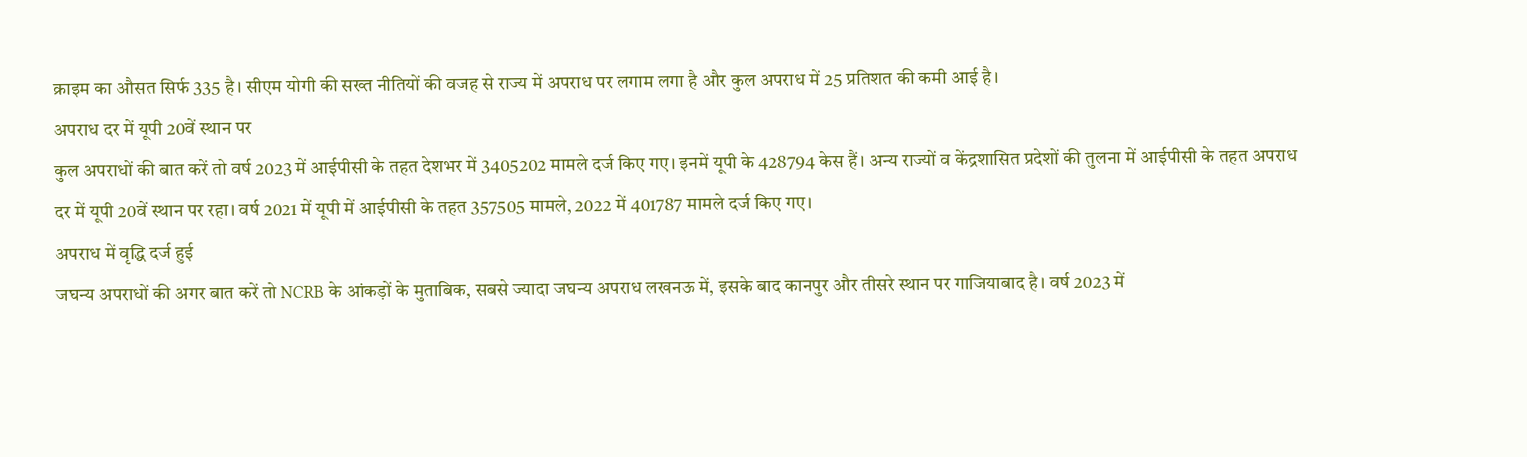क्राइम का औसत सिर्फ 335 है। सीएम योगी की सख्त नीतियों की वजह से राज्य में अपराध पर लगाम लगा है और कुल अपराध में 25 प्रतिशत की कमी आई है।
अपराध दर में यूपी 20वें स्थान पर
कुल अपराधों की बात करें तो वर्ष 2023 में आईपीसी के तहत देशभर में 3405202 मामले दर्ज किए गए। इनमें यूपी के 428794 केस हैं। अन्य राज्यों व केंद्रशासित प्रदेशों की तुलना में आईपीसी के तहत अपराध दर में यूपी 20वें स्थान पर रहा। वर्ष 2021 में यूपी में आईपीसी के तहत 357505 मामले, 2022 में 401787 मामले दर्ज किए गए।
अपराध में वृद्धि दर्ज हुई
जघन्य अपराधों की अगर बात करें तो NCRB के आंकड़ों के मुताबिक, सबसे ज्यादा जघन्य अपराध लखनऊ में, इसके बाद कानपुर और तीसरे स्थान पर गाजियाबाद है। वर्ष 2023 में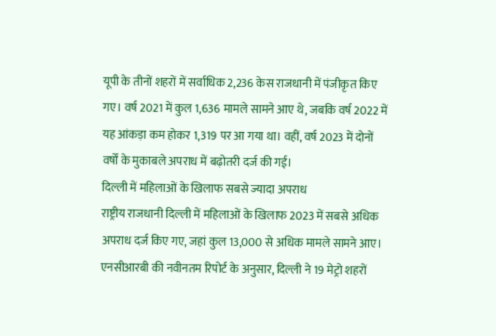यूपी के तीनों शहरों में सर्वाधिक 2,236 केस राजधानी में पंजीकृत किए गए। वर्ष 2021 में कुल 1,636 मामले सामने आए थे, जबकि वर्ष 2022 में यह आंकड़ा कम होकर 1,319 पर आ गया था। वहीं, वर्ष 2023 में दोनों वर्षों के मुकाबले अपराध में बढ़ोतरी दर्ज की गई।
दिल्ली में महिलाओं के खिलाफ सबसे ज्यादा अपराध
राष्ट्रीय राजधानी दिल्ली में महिलाओं के खिलाफ 2023 में सबसे अधिक अपराध दर्ज किए गए, जहां कुल 13,000 से अधिक मामले सामने आए।
एनसीआरबी की नवीनतम रिपोर्ट के अनुसार, दिल्ली ने 19 मेट्रो शहरों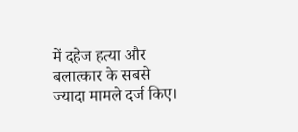में दहेज हत्या और बलात्कार के सबसे ज्यादा मामले दर्ज किए।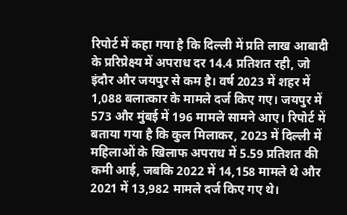रिपोर्ट में कहा गया है कि दिल्ली में प्रति लाख आबादी के प्ररिप्रेक्ष्य में अपराध दर 14.4 प्रतिशत रही, जो इंदौर और जयपुर से कम है। वर्ष 2023 में शहर में 1,088 बलात्कार के मामले दर्ज किए गए। जयपुर में 573 और मुंबई में 196 मामले सामने आए। रिपोर्ट में बताया गया है कि कुल मिलाकर, 2023 में दिल्ली में महिलाओं के खिलाफ अपराध में 5.59 प्रतिशत की कमी आई, जबकि 2022 में 14,158 मामले थे और 2021 में 13,982 मामले दर्ज किए गए थे।